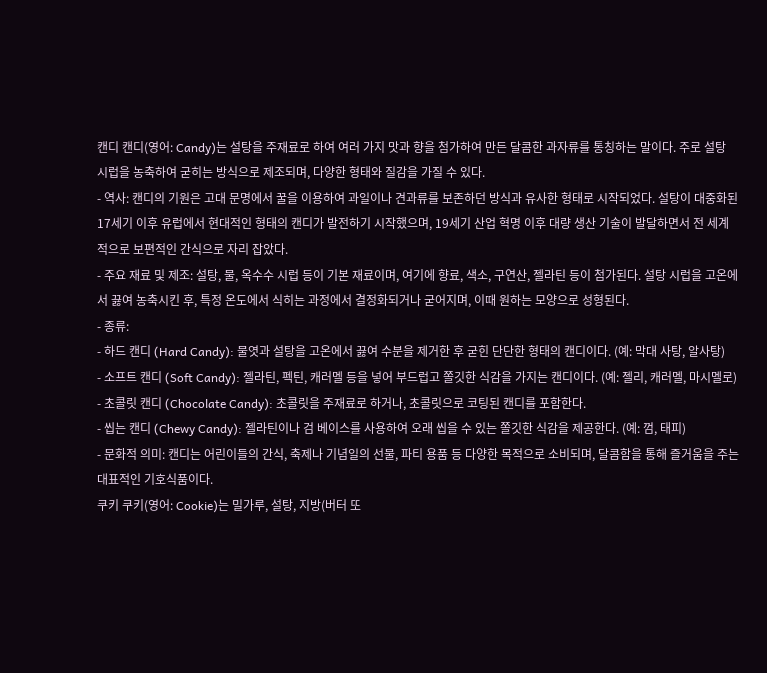캔디 캔디(영어: Candy)는 설탕을 주재료로 하여 여러 가지 맛과 향을 첨가하여 만든 달콤한 과자류를 통칭하는 말이다. 주로 설탕 시럽을 농축하여 굳히는 방식으로 제조되며, 다양한 형태와 질감을 가질 수 있다.
- 역사: 캔디의 기원은 고대 문명에서 꿀을 이용하여 과일이나 견과류를 보존하던 방식과 유사한 형태로 시작되었다. 설탕이 대중화된 17세기 이후 유럽에서 현대적인 형태의 캔디가 발전하기 시작했으며, 19세기 산업 혁명 이후 대량 생산 기술이 발달하면서 전 세계적으로 보편적인 간식으로 자리 잡았다.
- 주요 재료 및 제조: 설탕, 물, 옥수수 시럽 등이 기본 재료이며, 여기에 향료, 색소, 구연산, 젤라틴 등이 첨가된다. 설탕 시럽을 고온에서 끓여 농축시킨 후, 특정 온도에서 식히는 과정에서 결정화되거나 굳어지며, 이때 원하는 모양으로 성형된다.
- 종류:
- 하드 캔디 (Hard Candy): 물엿과 설탕을 고온에서 끓여 수분을 제거한 후 굳힌 단단한 형태의 캔디이다. (예: 막대 사탕, 알사탕)
- 소프트 캔디 (Soft Candy): 젤라틴, 펙틴, 캐러멜 등을 넣어 부드럽고 쫄깃한 식감을 가지는 캔디이다. (예: 젤리, 캐러멜, 마시멜로)
- 초콜릿 캔디 (Chocolate Candy): 초콜릿을 주재료로 하거나, 초콜릿으로 코팅된 캔디를 포함한다.
- 씹는 캔디 (Chewy Candy): 젤라틴이나 검 베이스를 사용하여 오래 씹을 수 있는 쫄깃한 식감을 제공한다. (예: 껌, 태피)
- 문화적 의미: 캔디는 어린이들의 간식, 축제나 기념일의 선물, 파티 용품 등 다양한 목적으로 소비되며, 달콤함을 통해 즐거움을 주는 대표적인 기호식품이다.
쿠키 쿠키(영어: Cookie)는 밀가루, 설탕, 지방(버터 또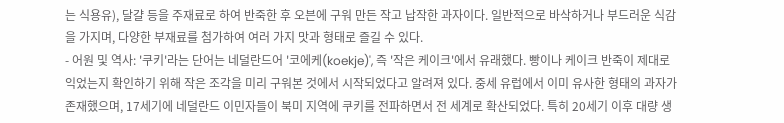는 식용유), 달걀 등을 주재료로 하여 반죽한 후 오븐에 구워 만든 작고 납작한 과자이다. 일반적으로 바삭하거나 부드러운 식감을 가지며, 다양한 부재료를 첨가하여 여러 가지 맛과 형태로 즐길 수 있다.
- 어원 및 역사: '쿠키'라는 단어는 네덜란드어 '코에케(koekje)', 즉 '작은 케이크'에서 유래했다. 빵이나 케이크 반죽이 제대로 익었는지 확인하기 위해 작은 조각을 미리 구워본 것에서 시작되었다고 알려져 있다. 중세 유럽에서 이미 유사한 형태의 과자가 존재했으며, 17세기에 네덜란드 이민자들이 북미 지역에 쿠키를 전파하면서 전 세계로 확산되었다. 특히 20세기 이후 대량 생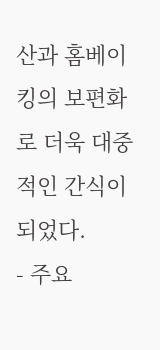산과 홈베이킹의 보편화로 더욱 대중적인 간식이 되었다.
- 주요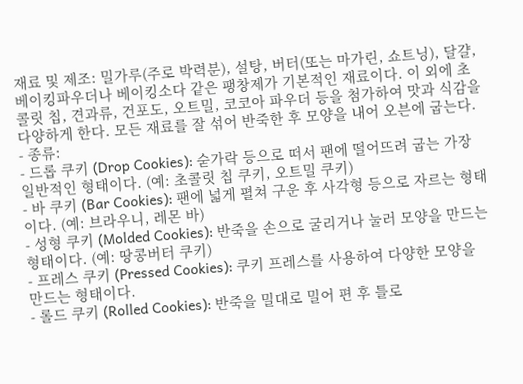재료 및 제조: 밀가루(주로 박력분), 설탕, 버터(또는 마가린, 쇼트닝), 달걀, 베이킹파우더나 베이킹소다 같은 팽창제가 기본적인 재료이다. 이 외에 초콜릿 칩, 견과류, 건포도, 오트밀, 코코아 파우더 등을 첨가하여 맛과 식감을 다양하게 한다. 모든 재료를 잘 섞어 반죽한 후 모양을 내어 오븐에 굽는다.
- 종류:
- 드롭 쿠키 (Drop Cookies): 숟가락 등으로 떠서 팬에 떨어뜨려 굽는 가장 일반적인 형태이다. (예: 초콜릿 칩 쿠키, 오트밀 쿠키)
- 바 쿠키 (Bar Cookies): 팬에 넓게 펼쳐 구운 후 사각형 등으로 자르는 형태이다. (예: 브라우니, 레몬 바)
- 성형 쿠키 (Molded Cookies): 반죽을 손으로 굴리거나 눌러 모양을 만드는 형태이다. (예: 땅콩버터 쿠키)
- 프레스 쿠키 (Pressed Cookies): 쿠키 프레스를 사용하여 다양한 모양을 만드는 형태이다.
- 롤드 쿠키 (Rolled Cookies): 반죽을 밀대로 밀어 편 후 틀로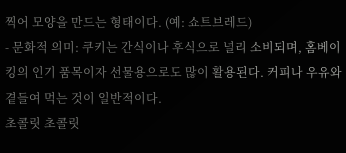찍어 모양을 만드는 형태이다. (예: 쇼트브레드)
- 문화적 의미: 쿠키는 간식이나 후식으로 널리 소비되며, 홈베이킹의 인기 품목이자 선물용으로도 많이 활용된다. 커피나 우유와 곁들여 먹는 것이 일반적이다.
초콜릿 초콜릿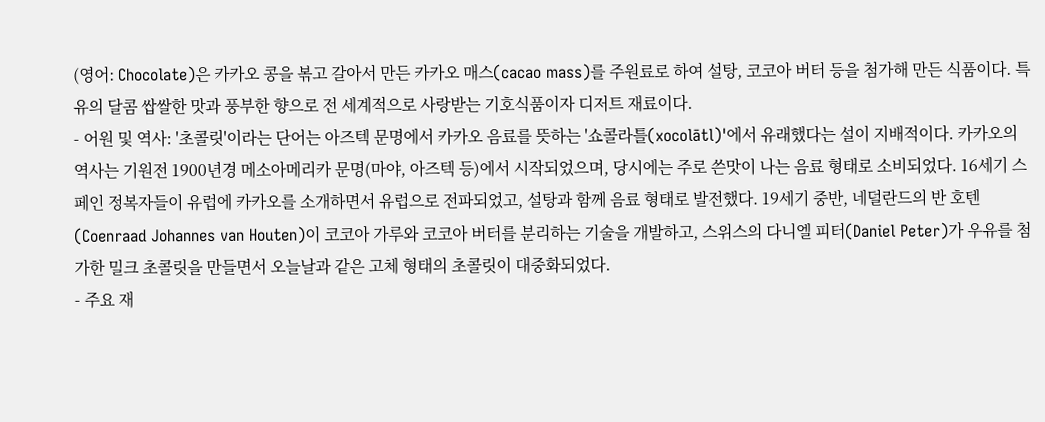(영어: Chocolate)은 카카오 콩을 볶고 갈아서 만든 카카오 매스(cacao mass)를 주원료로 하여 설탕, 코코아 버터 등을 첨가해 만든 식품이다. 특유의 달콤 쌉쌀한 맛과 풍부한 향으로 전 세계적으로 사랑받는 기호식품이자 디저트 재료이다.
- 어원 및 역사: '초콜릿'이라는 단어는 아즈텍 문명에서 카카오 음료를 뜻하는 '쇼콜라틀(xocolātl)'에서 유래했다는 설이 지배적이다. 카카오의 역사는 기원전 1900년경 메소아메리카 문명(마야, 아즈텍 등)에서 시작되었으며, 당시에는 주로 쓴맛이 나는 음료 형태로 소비되었다. 16세기 스페인 정복자들이 유럽에 카카오를 소개하면서 유럽으로 전파되었고, 설탕과 함께 음료 형태로 발전했다. 19세기 중반, 네덜란드의 반 호텐(Coenraad Johannes van Houten)이 코코아 가루와 코코아 버터를 분리하는 기술을 개발하고, 스위스의 다니엘 피터(Daniel Peter)가 우유를 첨가한 밀크 초콜릿을 만들면서 오늘날과 같은 고체 형태의 초콜릿이 대중화되었다.
- 주요 재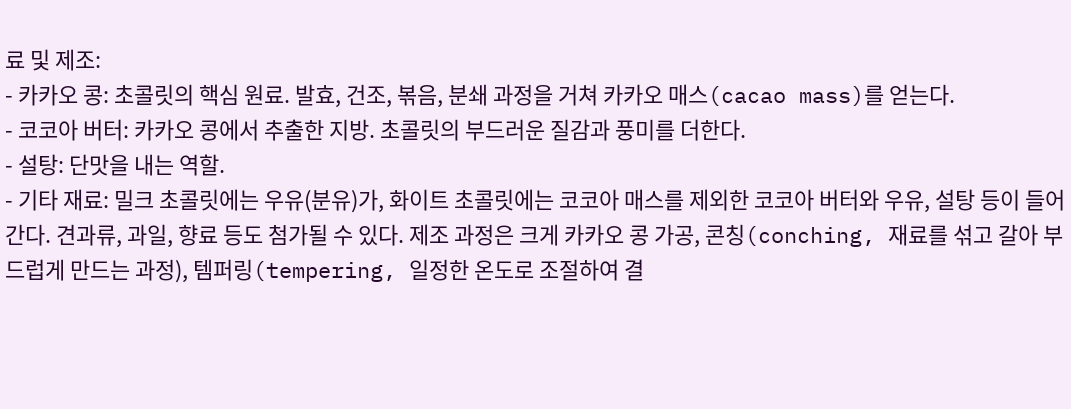료 및 제조:
- 카카오 콩: 초콜릿의 핵심 원료. 발효, 건조, 볶음, 분쇄 과정을 거쳐 카카오 매스(cacao mass)를 얻는다.
- 코코아 버터: 카카오 콩에서 추출한 지방. 초콜릿의 부드러운 질감과 풍미를 더한다.
- 설탕: 단맛을 내는 역할.
- 기타 재료: 밀크 초콜릿에는 우유(분유)가, 화이트 초콜릿에는 코코아 매스를 제외한 코코아 버터와 우유, 설탕 등이 들어간다. 견과류, 과일, 향료 등도 첨가될 수 있다. 제조 과정은 크게 카카오 콩 가공, 콘칭(conching, 재료를 섞고 갈아 부드럽게 만드는 과정), 템퍼링(tempering, 일정한 온도로 조절하여 결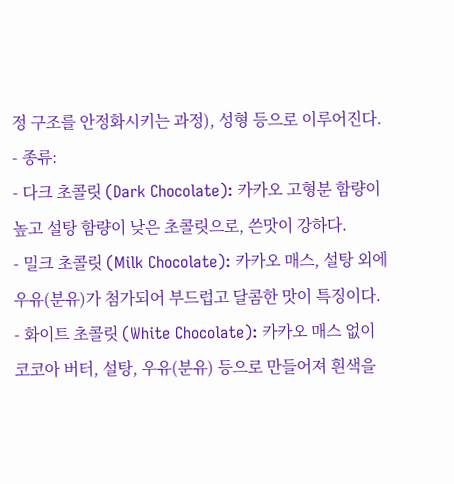정 구조를 안정화시키는 과정), 성형 등으로 이루어진다.
- 종류:
- 다크 초콜릿 (Dark Chocolate): 카카오 고형분 함량이 높고 설탕 함량이 낮은 초콜릿으로, 쓴맛이 강하다.
- 밀크 초콜릿 (Milk Chocolate): 카카오 매스, 설탕 외에 우유(분유)가 첨가되어 부드럽고 달콤한 맛이 특징이다.
- 화이트 초콜릿 (White Chocolate): 카카오 매스 없이 코코아 버터, 설탕, 우유(분유) 등으로 만들어져 흰색을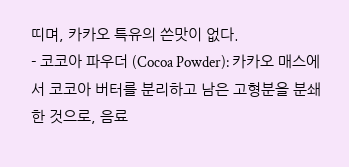띠며, 카카오 특유의 쓴맛이 없다.
- 코코아 파우더 (Cocoa Powder): 카카오 매스에서 코코아 버터를 분리하고 남은 고형분을 분쇄한 것으로, 음료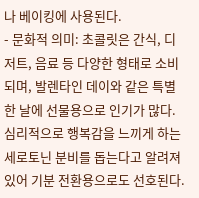나 베이킹에 사용된다.
- 문화적 의미: 초콜릿은 간식, 디저트, 음료 등 다양한 형태로 소비되며, 발렌타인 데이와 같은 특별한 날에 선물용으로 인기가 많다. 심리적으로 행복감을 느끼게 하는 세로토닌 분비를 돕는다고 알려져 있어 기분 전환용으로도 선호된다.